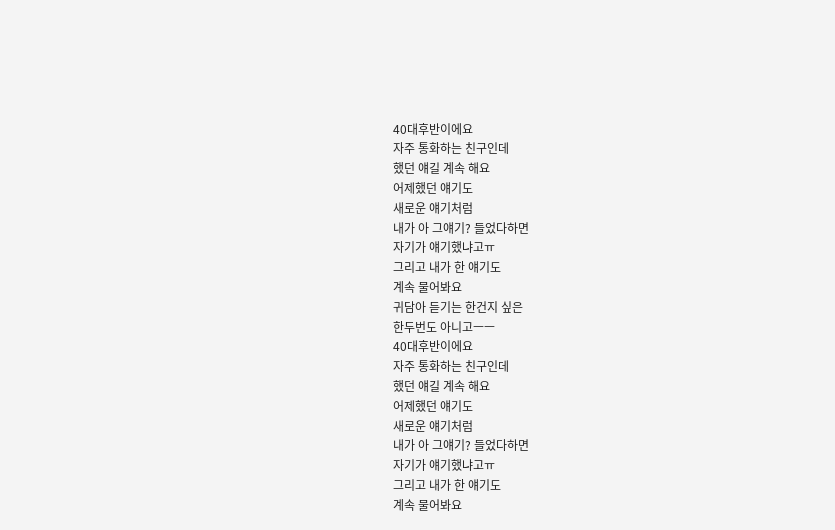40대후반이에요
자주 통화하는 친구인데
했던 얘길 계속 해요
어제했던 얘기도
새로운 얘기처럼
내가 아 그얘기? 들었다하면
자기가 얘기했냐고ㅠ
그리고 내가 한 얘기도
계속 물어봐요
귀담아 듣기는 한건지 싶은
한두번도 아니고ㅡㅡ
40대후반이에요
자주 통화하는 친구인데
했던 얘길 계속 해요
어제했던 얘기도
새로운 얘기처럼
내가 아 그얘기? 들었다하면
자기가 얘기했냐고ㅠ
그리고 내가 한 얘기도
계속 물어봐요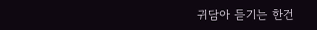귀담아 듣기는 한건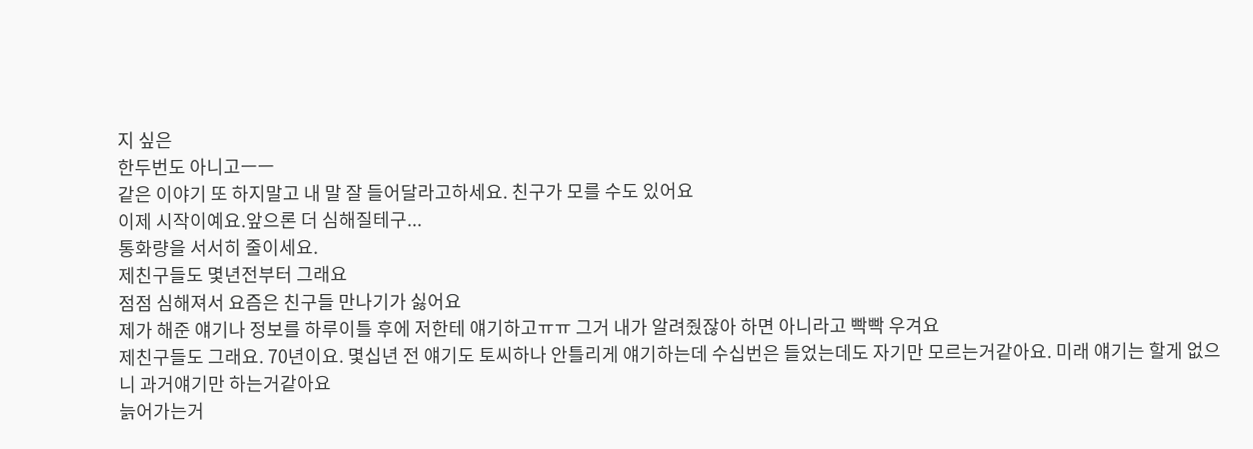지 싶은
한두번도 아니고ㅡㅡ
같은 이야기 또 하지말고 내 말 잘 들어달라고하세요. 친구가 모를 수도 있어요
이제 시작이예요.앞으론 더 심해질테구...
통화량을 서서히 줄이세요.
제친구들도 몇년전부터 그래요
점점 심해져서 요즘은 친구들 만나기가 싫어요
제가 해준 얘기나 정보를 하루이틀 후에 저한테 얘기하고ㅠㅠ 그거 내가 알려줬잖아 하면 아니라고 빡빡 우겨요
제친구들도 그래요. 70년이요. 몇십년 전 얘기도 토씨하나 안틀리게 얘기하는데 수십번은 들었는데도 자기만 모르는거같아요. 미래 얘기는 할게 없으니 과거얘기만 하는거같아요
늙어가는거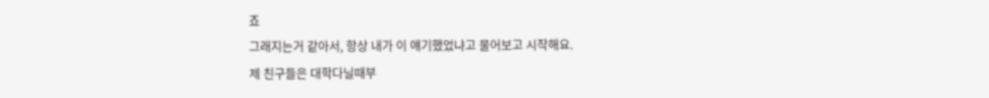죠
그래지는거 같아서, 항상 내가 이 얘기했었냐고 물어보고 시작해요.
제 친구들은 대학다닐때부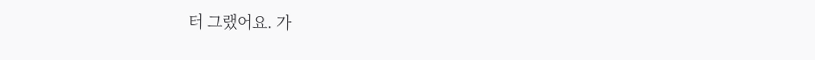터 그랬어요. 가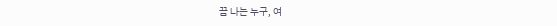끔 나는 누구, 여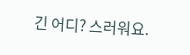긴 어디? 스러워요.